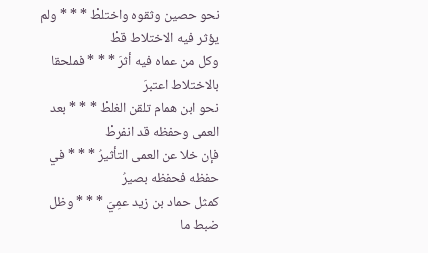نحو حصين وثقوه واختلطْ * * * ولم يؤثر فيه الاختلاط قطْ
وكل من عماه فيه أثرَ * * * فملحقا بالاختلاط اعتبرَ
نحو ابن همام تلقن الغلطْ * * * بعد العمى وحفظه قد انفرطْ
فإن خلا عن العمى التأثيرُ * * * في حفظه فحفظه بصيرُ
كمثل حماد بن زيد عمِيَ * * * وظل ضبط ما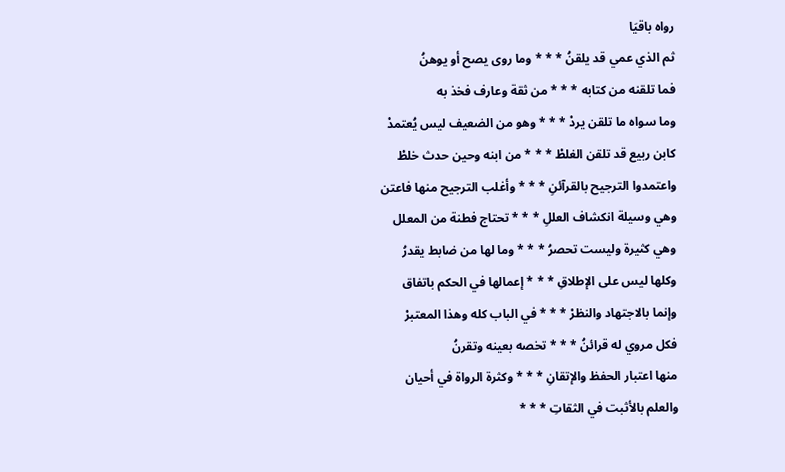رواه باقيَا
ثم الذي عمي قد يلقنُ * * * وما روى يصح أو يوهنُ
فما تلقنه من كتابه * * * من ثقة وعارف فخذ به
وما سواه ما تلقن يردْ * * * وهو من الضعيف ليس يُعتمدْ
كابن ربيع قد تلقن الغلطْ * * * من ابنه وحين حدث خلطْ
واعتمدوا الترجيح بالقرآئنِ * * * وأغلب الترجيح منها فاعتن
وهي وسيلة انكشاف العللِ * * * تحتاج فطنة من المعلل
وهي كثيرة وليست تحصرُ * * * وما لها من ضابط يقدرُ
وكلها ليس على الإطلاقِ * * * إعمالها في الحكم باتفاق
وإنما بالاجتهاد والنظرْ * * * في الباب كله وهذا المعتبرْ
فكل مروي له قرائنُ * * * تخصه بعينه وتقرنُ
منها اعتبار الحفظ والإتقانِ * * * وكثرة الرواة في أحيان
والعلم بالأثبت في الثقاتِ * * *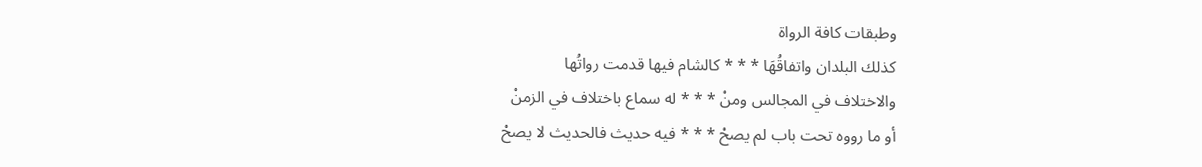وطبقات كافة الرواة
كذلك البلدان واتفاقُهَا * * * كالشام فيها قدمت رواتُها
والاختلاف في المجالس ومنْ * * * له سماع باختلاف في الزمنْ
أو ما رووه تحت باب لم يصحْ * * * فيه حديث فالحديث لا يصحْ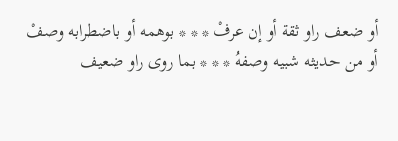أو ضعف راو ثقة أو إن عرفْ * * * بوهمه أو باضطرابه وصفْ
أو من حديثه شبيه وصفهُ * * * بما روى راو ضعيف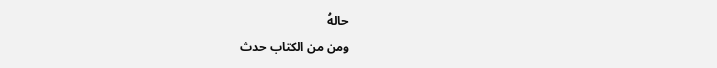حالهُ
ومن من الكتاب حدث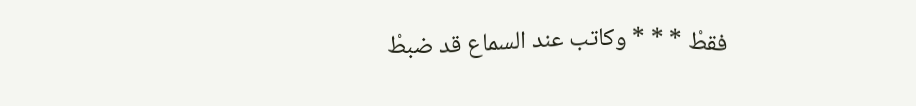فقطْ * * * وكاتب عند السماع قد ضبطْ